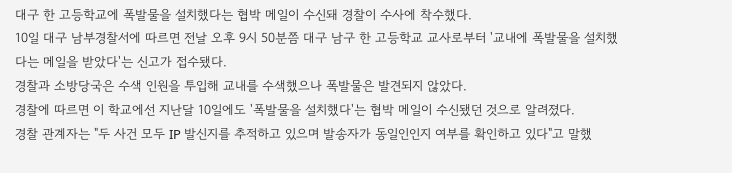대구 한 고등학교에 폭발물을 설치했다는 협박 메일이 수신돼 경찰이 수사에 착수했다.
10일 대구 남부경찰서에 따르면 전날 오후 9시 50분쯤 대구 남구 한 고등학교 교사로부터 '교내에 폭발물을 설치했다는 메일을 받았다'는 신고가 접수됐다.
경찰과 소방당국은 수색 인원을 투입해 교내를 수색했으나 폭발물은 발견되지 않았다.
경찰에 따르면 이 학교에선 지난달 10일에도 '폭발물을 설치했다'는 협박 메일이 수신됐던 것으로 알려졌다.
경찰 관계자는 "두 사건 모두 IP 발신지를 추적하고 있으며 발송자가 동일인인지 여부를 확인하고 있다"고 말했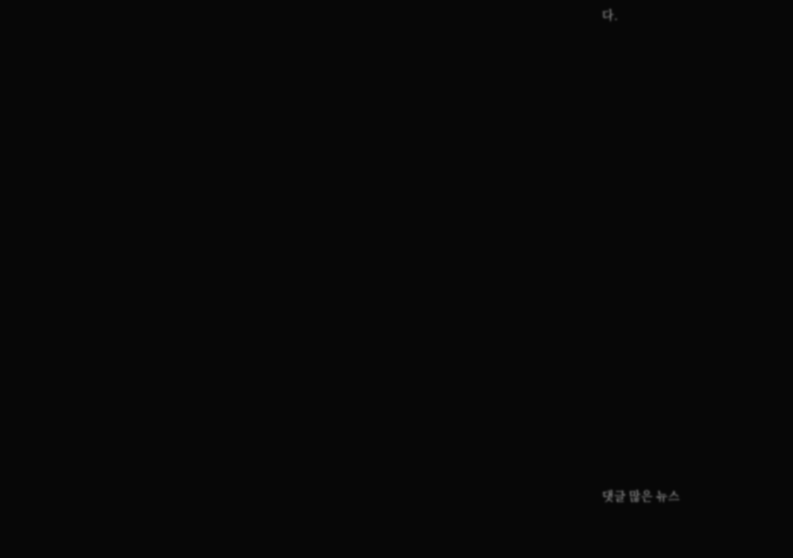다.



























댓글 많은 뉴스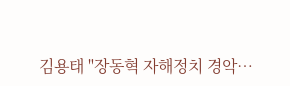김용태 "장동혁 자해정치 경악…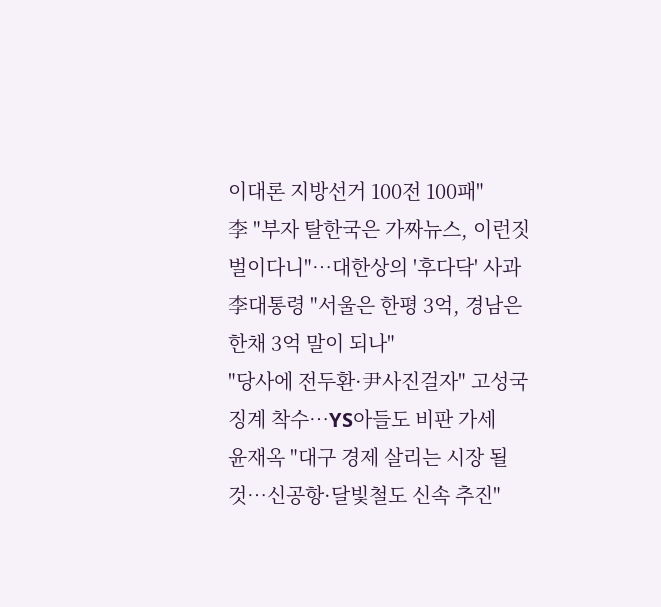이대론 지방선거 100전 100패"
李 "부자 탈한국은 가짜뉴스, 이런짓 벌이다니"…대한상의 '후다닥' 사과
李대통령 "서울은 한평 3억, 경남은 한채 3억 말이 되나"
"당사에 전두환·尹사진걸자" 고성국 징계 착수…YS아들도 비판 가세
윤재옥 "대구 경제 살리는 시장 될 것…신공항·달빛철도 신속 추진"